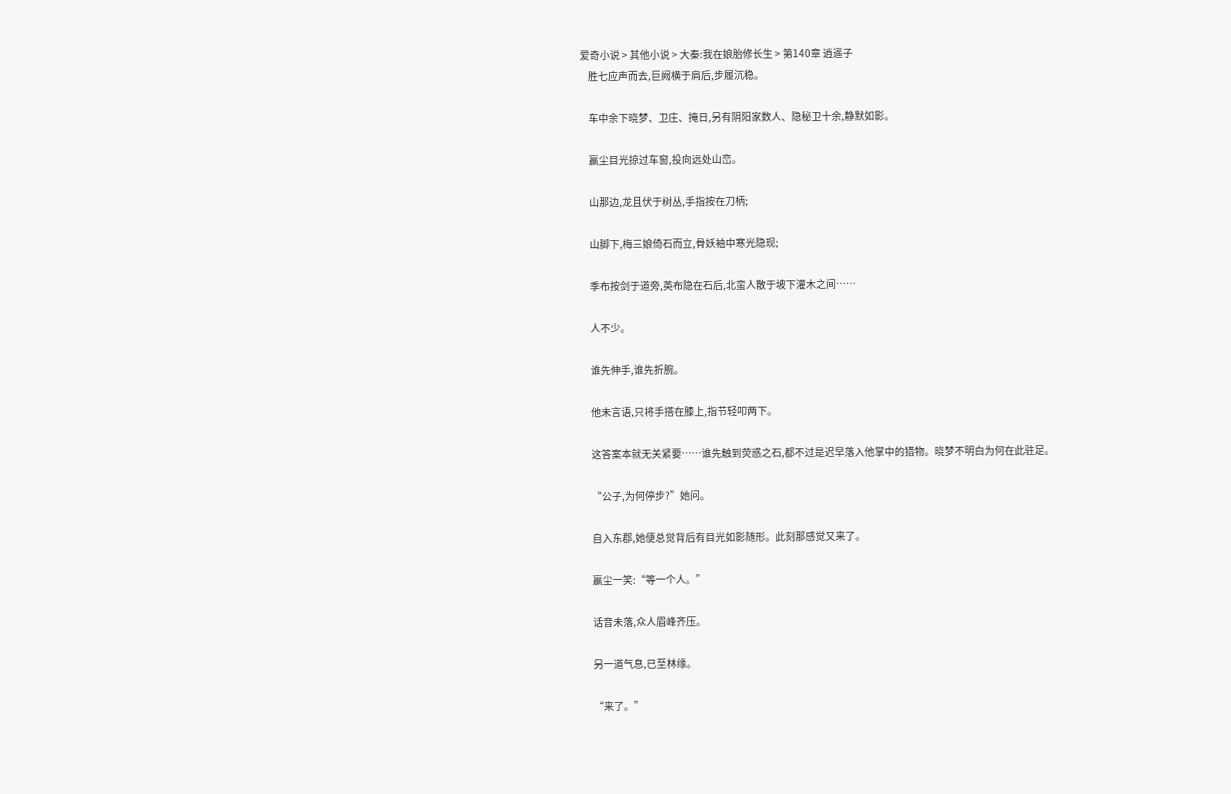爱奇小说 > 其他小说 > 大秦:我在娘胎修长生 > 第140章 逍遥子
    胜七应声而去,巨阙横于肩后,步履沉稳。

    车中余下晓梦、卫庄、掩日,另有阴阳家数人、隐秘卫十余,静默如影。

    嬴尘目光掠过车窗,投向远处山峦。

    山那边,龙且伏于树丛,手指按在刀柄;

    山脚下,梅三娘倚石而立,骨妖袖中寒光隐现;

    季布按剑于道旁,英布隐在石后,北蛮人散于坡下灌木之间……

    人不少。

    谁先伸手,谁先折腕。

    他未言语,只将手搭在膝上,指节轻叩两下。

    这答案本就无关紧要……谁先触到荧惑之石,都不过是迟早落入他掌中的猎物。晓梦不明白为何在此驻足。

    “公子,为何停步?”她问。

    自入东郡,她便总觉背后有目光如影随形。此刻那感觉又来了。

    嬴尘一笑:“等一个人。”

    话音未落,众人眉峰齐压。

    另一道气息,已至林缘。

    “来了。”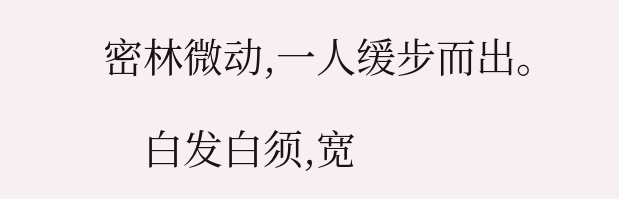密林微动,一人缓步而出。

    白发白须,宽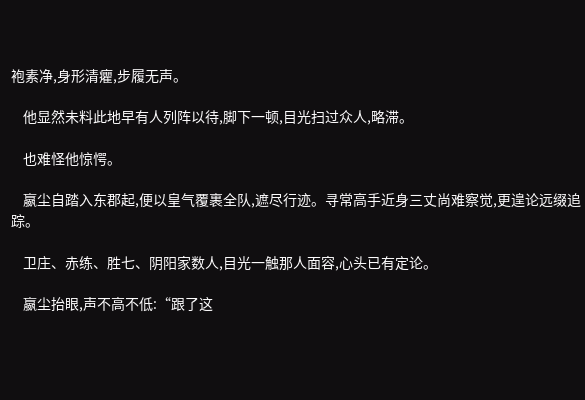袍素净,身形清癯,步履无声。

    他显然未料此地早有人列阵以待,脚下一顿,目光扫过众人,略滞。

    也难怪他惊愕。

    嬴尘自踏入东郡起,便以皇气覆裹全队,遮尽行迹。寻常高手近身三丈尚难察觉,更遑论远缀追踪。

    卫庄、赤练、胜七、阴阳家数人,目光一触那人面容,心头已有定论。

    嬴尘抬眼,声不高不低:“跟了这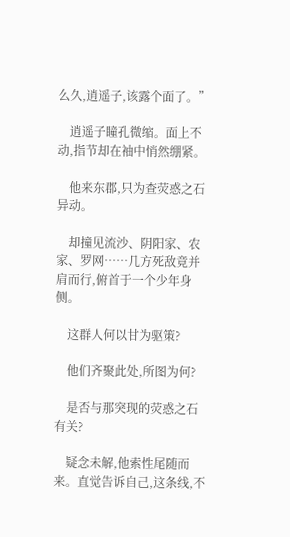么久,逍遥子,该露个面了。”

    逍遥子瞳孔微缩。面上不动,指节却在袖中悄然绷紧。

    他来东郡,只为查荧惑之石异动。

    却撞见流沙、阴阳家、农家、罗网……几方死敌竟并肩而行,俯首于一个少年身侧。

    这群人何以甘为驱策?

    他们齐聚此处,所图为何?

    是否与那突现的荧惑之石有关?

    疑念未解,他索性尾随而来。直觉告诉自己,这条线,不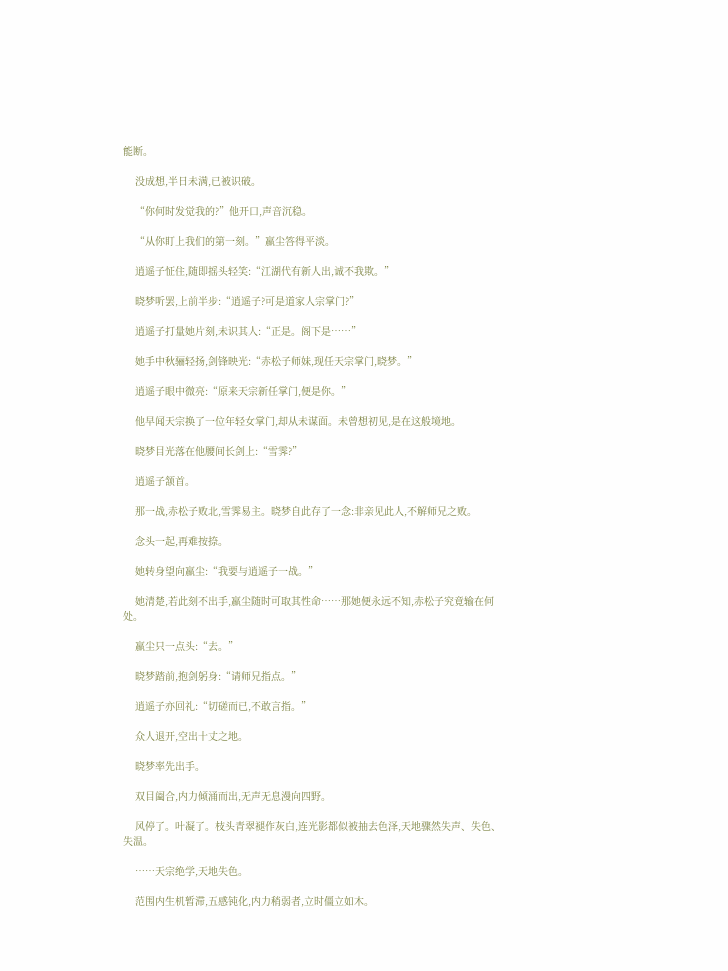能断。

    没成想,半日未满,已被识破。

    “你何时发觉我的?”他开口,声音沉稳。

    “从你盯上我们的第一刻。”嬴尘答得平淡。

    逍遥子怔住,随即摇头轻笑:“江湖代有新人出,诚不我欺。”

    晓梦听罢,上前半步:“逍遥子?可是道家人宗掌门?”

    逍遥子打量她片刻,未识其人:“正是。阁下是……”

    她手中秋骊轻扬,剑锋映光:“赤松子师妹,现任天宗掌门,晓梦。”

    逍遥子眼中微亮:“原来天宗新任掌门,便是你。”

    他早闻天宗换了一位年轻女掌门,却从未谋面。未曾想初见,是在这般境地。

    晓梦目光落在他腰间长剑上:“雪霁?”

    逍遥子颔首。

    那一战,赤松子败北,雪霁易主。晓梦自此存了一念:非亲见此人,不解师兄之败。

    念头一起,再难按捺。

    她转身望向嬴尘:“我要与逍遥子一战。”

    她清楚,若此刻不出手,嬴尘随时可取其性命……那她便永远不知,赤松子究竟输在何处。

    嬴尘只一点头:“去。”

    晓梦踏前,抱剑躬身:“请师兄指点。”

    逍遥子亦回礼:“切磋而已,不敢言指。”

    众人退开,空出十丈之地。

    晓梦率先出手。

    双目阖合,内力倾涌而出,无声无息漫向四野。

    风停了。叶凝了。枝头青翠褪作灰白,连光影都似被抽去色泽,天地骤然失声、失色、失温。

    ……天宗绝学,天地失色。

    范围内生机暂滞,五感钝化,内力稍弱者,立时僵立如木。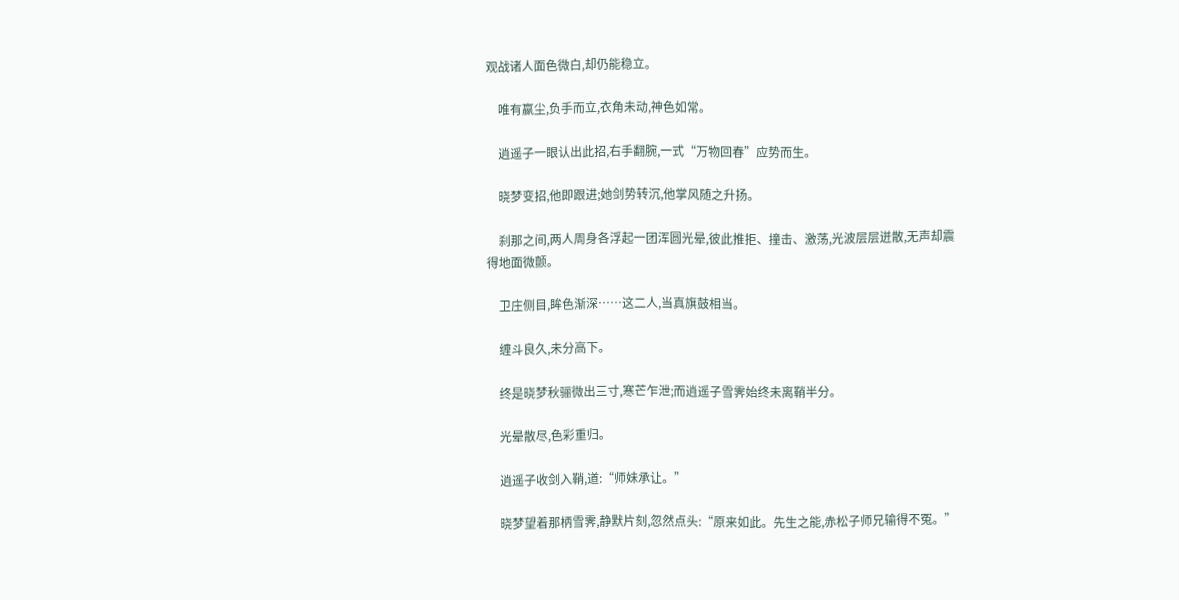观战诸人面色微白,却仍能稳立。

    唯有嬴尘,负手而立,衣角未动,神色如常。

    逍遥子一眼认出此招,右手翻腕,一式“万物回春”应势而生。

    晓梦变招,他即跟进;她剑势转沉,他掌风随之升扬。

    刹那之间,两人周身各浮起一团浑圆光晕,彼此推拒、撞击、激荡,光波层层迸散,无声却震得地面微颤。

    卫庄侧目,眸色渐深……这二人,当真旗鼓相当。

    缠斗良久,未分高下。

    终是晓梦秋骊微出三寸,寒芒乍泄;而逍遥子雪霁始终未离鞘半分。

    光晕散尽,色彩重归。

    逍遥子收剑入鞘,道:“师妹承让。”

    晓梦望着那柄雪霁,静默片刻,忽然点头:“原来如此。先生之能,赤松子师兄输得不冤。”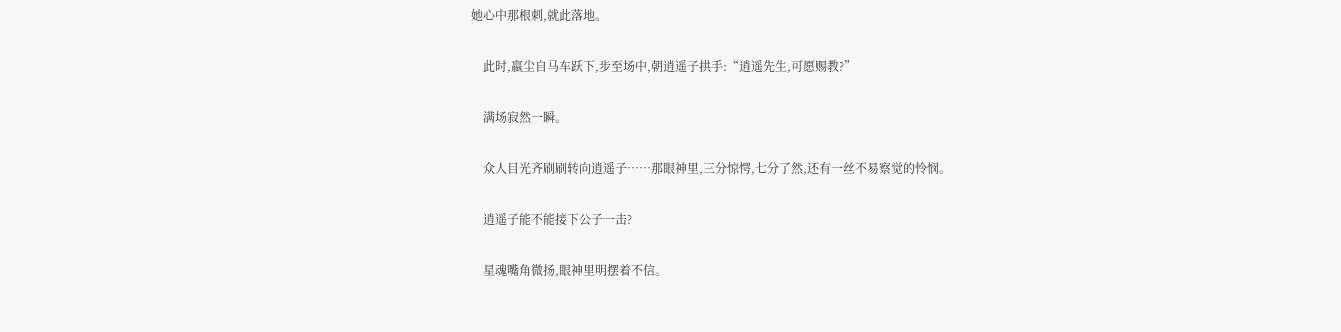她心中那根刺,就此落地。

    此时,嬴尘自马车跃下,步至场中,朝逍遥子拱手:“逍遥先生,可愿赐教?”

    满场寂然一瞬。

    众人目光齐刷刷转向逍遥子……那眼神里,三分惊愕,七分了然,还有一丝不易察觉的怜悯。

    逍遥子能不能接下公子一击?

    星魂嘴角微扬,眼神里明摆着不信。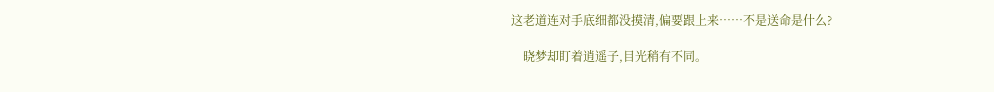这老道连对手底细都没摸清,偏要跟上来……不是送命是什么?

    晓梦却盯着逍遥子,目光稍有不同。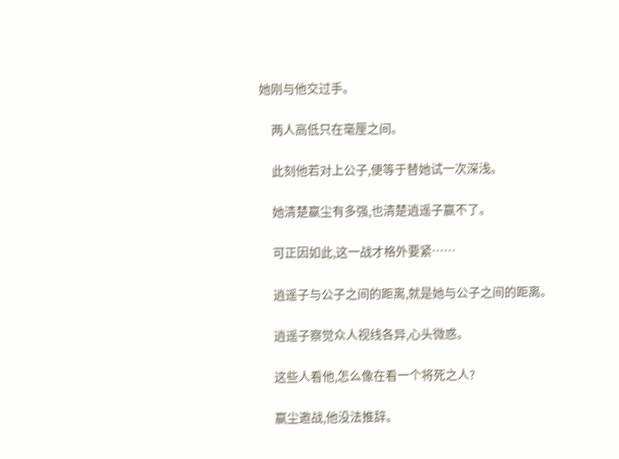她刚与他交过手。

    两人高低只在毫厘之间。

    此刻他若对上公子,便等于替她试一次深浅。

    她清楚嬴尘有多强,也清楚逍遥子赢不了。

    可正因如此,这一战才格外要紧……

    逍遥子与公子之间的距离,就是她与公子之间的距离。

    逍遥子察觉众人视线各异,心头微惑。

    这些人看他,怎么像在看一个将死之人?

    嬴尘邀战,他没法推辞。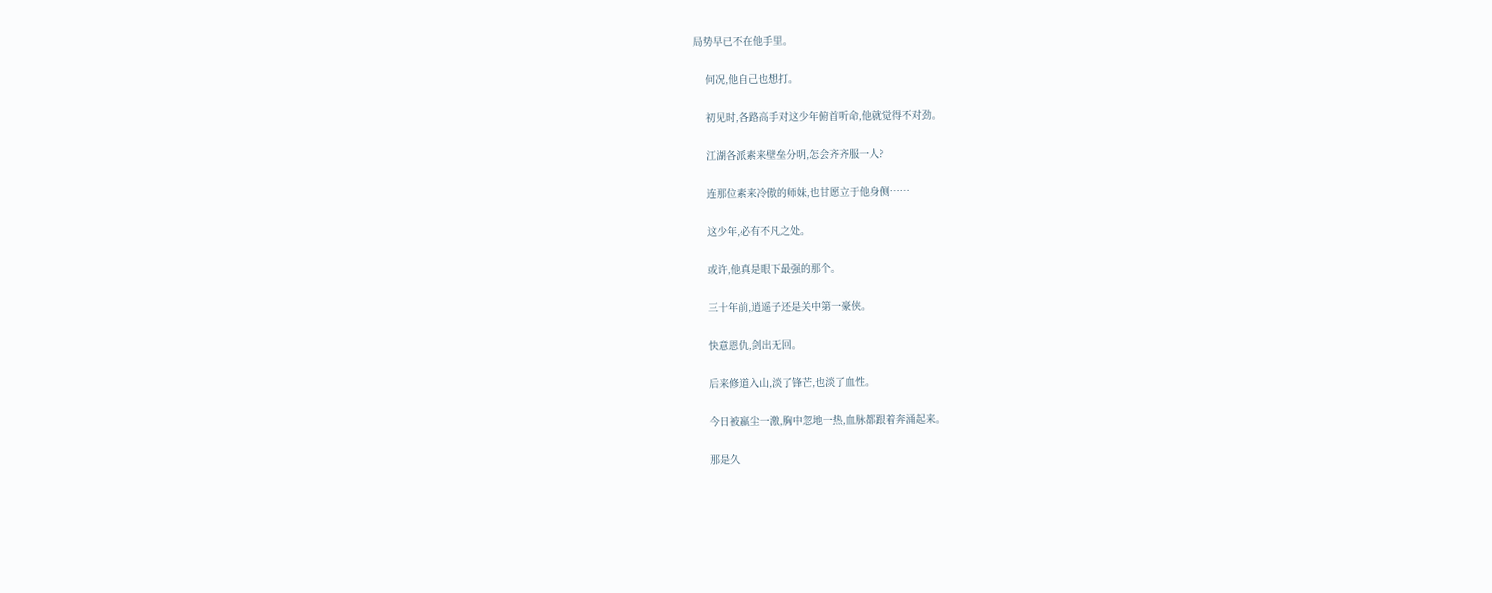局势早已不在他手里。

    何况,他自己也想打。

    初见时,各路高手对这少年俯首听命,他就觉得不对劲。

    江湖各派素来壁垒分明,怎会齐齐服一人?

    连那位素来冷傲的师妹,也甘愿立于他身侧……

    这少年,必有不凡之处。

    或许,他真是眼下最强的那个。

    三十年前,逍遥子还是关中第一豪侠。

    快意恩仇,剑出无回。

    后来修道入山,淡了锋芒,也淡了血性。

    今日被嬴尘一激,胸中忽地一热,血脉都跟着奔涌起来。

    那是久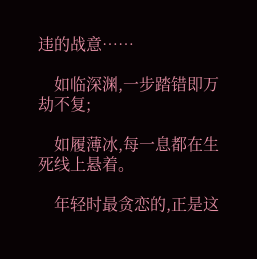违的战意……

    如临深渊,一步踏错即万劫不复;

    如履薄冰,每一息都在生死线上悬着。

    年轻时最贪恋的,正是这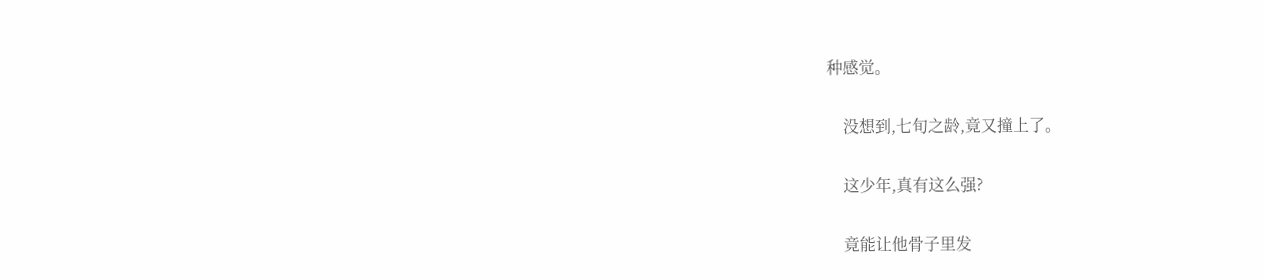种感觉。

    没想到,七旬之龄,竟又撞上了。

    这少年,真有这么强?

    竟能让他骨子里发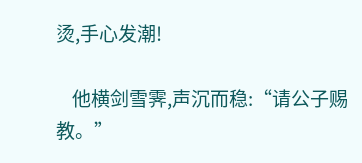烫,手心发潮!

    他横剑雪霁,声沉而稳:“请公子赐教。”